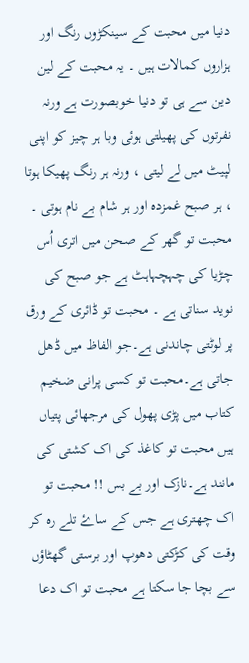دنیا میں محبت کے سینکڑوں رنگ اور ہزاروں کمالات ہیں ۔ یہ محبت کے لین دین سے ہی تو دنیا خوبصورت ہے ورنہ نفرتوں کی پھیلتی ہوئی وبا ہر چیز کو اپنی لپیٹ میں لے لیتی ، ورنہ ہر رنگ پھیکا ہوتا ، ہر صبح غمزدہ اور ہر شام بے نام ہوتی ۔ محبت تو گھر کے صحن میں اتری اُس چڑیا کی چہچہاہٹ ہے جو صبح کی نوید سناتی ہے ۔ محبت تو ڈائری کے ورق پر لوٹتی چاندنی ہے۔جو الفاظ میں ڈھل جاتی ہے۔محبت تو کسی پرانی ضخیم کتاب میں پڑی پھول کی مرجھائی پتیاں ہیں محبت تو کاغذ کی اک کشتی کی مانند ہے۔نازک اور بے بس !! محبت تو اک چھتری ہے جس کے ساۓ تلے رہ کر وقت کی کڑکتی دھوپ اور برستی گھٹاؤں سے بچا جا سکتا ہے محبت تو اک دعا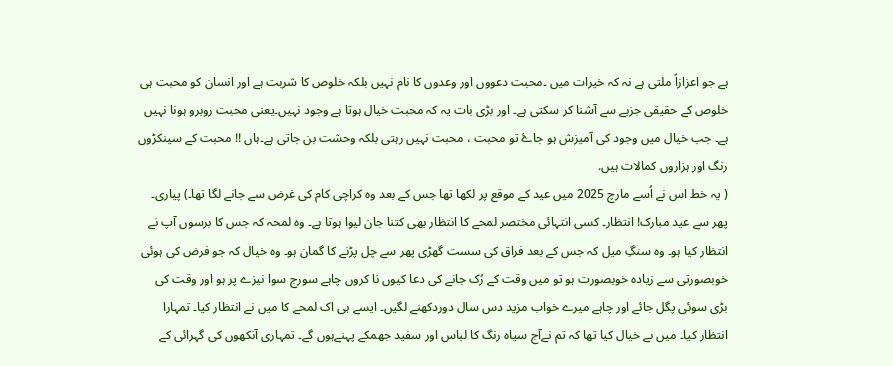ہے جو اعزازاً ملتی ہے نہ کہ خیرات میں ۔محبت دعووں اور وعدوں کا نام نہیں بلکہ خلوص کا شربت ہے اور انسان کو محبت ہی خلوص کے حقیقی جزبے سے آشنا کر سکتی ہے۔ اور بڑی بات یہ کہ محبت خیال ہوتا ہے وجود نہیں۔یعنی محبت روبرو ہونا نہیں ہے۔ جب خیال میں وجود کی آمیزش ہو جاۓ تو محبت ، محبت نہیں رہتی بلکہ وحشت بن جاتی ہے۔ہاں !! محبت کے سینکڑوں رنگ اور ہزاروں کمالات ہیں.
( یہ خط اس نے اُسے مارچ 2025 میں عید کے موقع پر لکھا تھا جس کے بعد وہ کراچی کام کی غرض سے جانے لگا تھا۔) پیاری۔ پھر سے عید مبارک! انتظار۔ کسی انتہائی مختصر لمحے کا انتظار بھی کتنا جان لیوا ہوتا ہے۔ وہ لمحہ کہ جس کا برسوں آپ نے انتظار کیا ہو۔ وہ سنگِ میل کہ جس کے بعد فراق کی سست گھڑی پھر سے چل پڑنے کا گمان ہو۔ وہ خیال کہ جو فرض کی ہوئی خوبصورتی سے زیادہ خوبصورت ہو تو میں وقت کے رُک جانے کی دعا کیوں نا کروں چاہے سورج سوا نیزے پر ہو اور وقت کی بڑی سوئی پگل جائے اور چاہے میرے خواب مزید دس سال دوردکھنے لگیں۔ ایسے ہی اک لمحے کا میں نے انتظار کیا۔ تمہارا انتظار کیا۔ میں ںے خیال کیا تھا کہ تم نےآج سیاہ رنگ کا لباس اور سفید جھمکے پہنےہوں گے۔ تمہاری آنکھوں کی گہرائی کے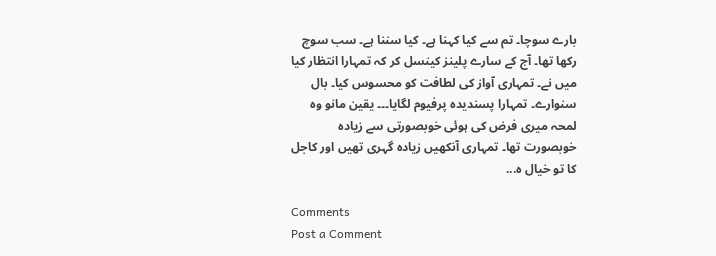بارے سوچا۔ تم سے کیا کہنا ہے۔ کیا سننا ہے۔ سب سوچ رکھا تھا۔ آج کے سارے پلینز کینسل کر کہ تمہارا انتظار کیا میں نے۔ تمہاری آواز کی لطافت کو محسوس کیا۔ بال سنوارے۔ تمہارا پسندیدہ پرفیوم لگایا۔۔۔ یقین مانو وہ لمحہ میری فرض کی ہوئی خوبصورتی سے زیادہ خوبصورت تھا۔ تمہاری آنکھیں زیادہ گہری تھیں اور کاجل کا تو خیال ہ...

Comments
Post a Comment